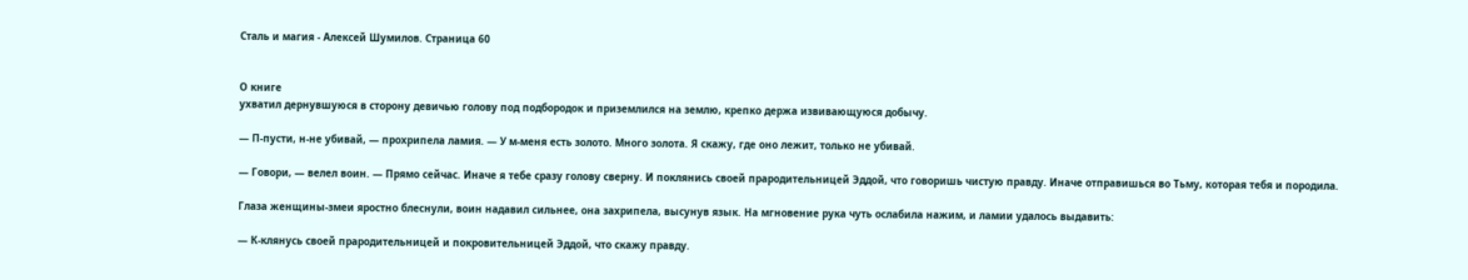Сталь и магия - Алексей Шумилов. Страница 60


О книге
ухватил дернувшуюся в сторону девичью голову под подбородок и приземлился на землю, крепко держа извивающуюся добычу.

— П-пусти, н-не убивай, — прохрипела ламия. — У м-меня есть золото. Много золота. Я скажу, где оно лежит, только не убивай.

— Говори, — велел воин. — Прямо сейчас. Иначе я тебе сразу голову сверну. И поклянись своей прародительницей Эддой, что говоришь чистую правду. Иначе отправишься во Тьму, которая тебя и породила.

Глаза женщины-змеи яростно блеснули, воин надавил сильнее, она захрипела, высунув язык. На мгновение рука чуть ослабила нажим, и ламии удалось выдавить:

— К-клянусь своей прародительницей и покровительницей Эддой, что скажу правду.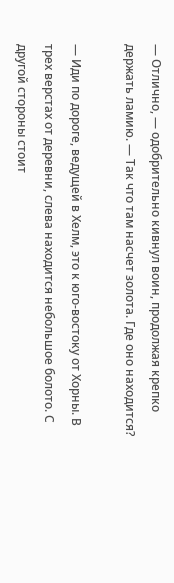— Отлично, — одобрительно кивнул воин, продолжая крепко держать ламию. — Так что там насчет золота. Где оно находится?

— Иди по дороге, ведущей в Хелм, это к юго-востоку от Хорны. В трех верстах от деревни, слева находится небольшое болото. С другой стороны стоит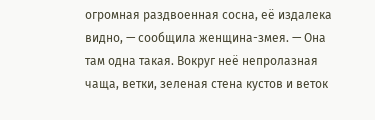огромная раздвоенная сосна, её издалека видно, — сообщила женщина-змея. — Она там одна такая. Вокруг неё непролазная чаща, ветки, зеленая стена кустов и веток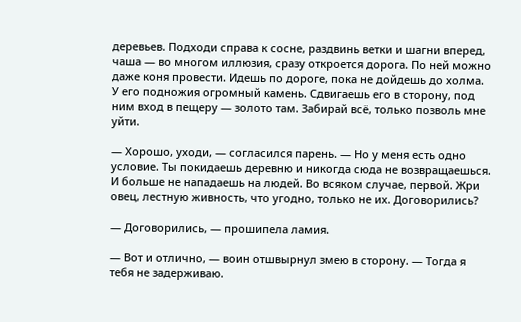деревьев. Подходи справа к сосне, раздвинь ветки и шагни вперед, чаша — во многом иллюзия, сразу откроется дорога. По ней можно даже коня провести. Идешь по дороге, пока не дойдешь до холма. У его подножия огромный камень. Сдвигаешь его в сторону, под ним вход в пещеру — золото там. Забирай всё, только позволь мне уйти.

— Хорошо, уходи, — согласился парень. — Но у меня есть одно условие. Ты покидаешь деревню и никогда сюда не возвращаешься. И больше не нападаешь на людей. Во всяком случае, первой. Жри овец, лестную живность, что угодно, только не их. Договорились?

— Договорились, — прошипела ламия.

— Вот и отлично, — воин отшвырнул змею в сторону. — Тогда я тебя не задерживаю.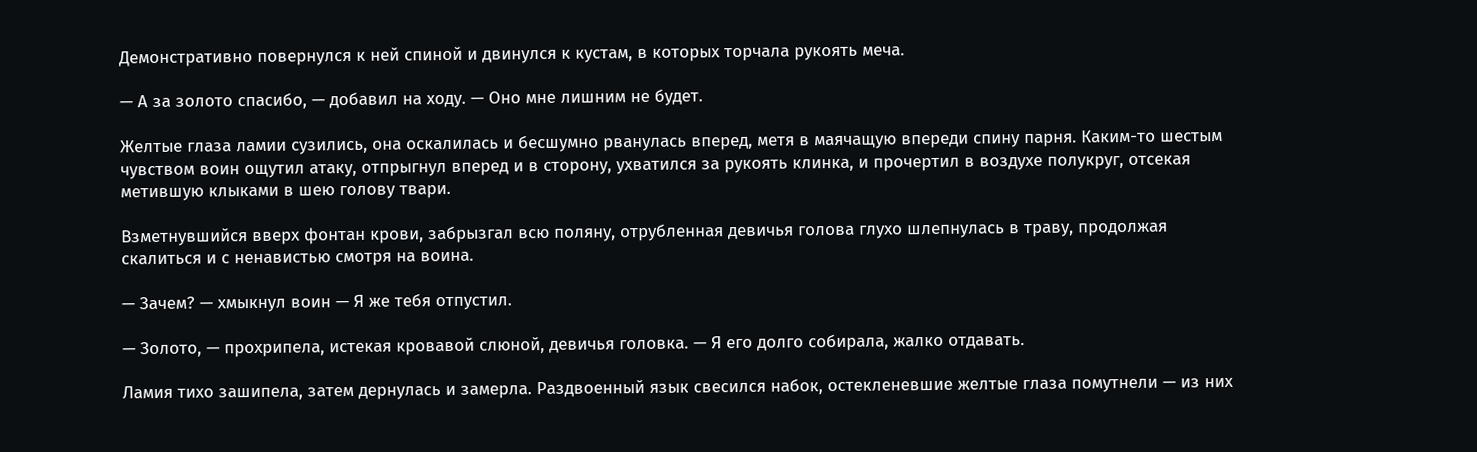Демонстративно повернулся к ней спиной и двинулся к кустам, в которых торчала рукоять меча.

— А за золото спасибо, — добавил на ходу. — Оно мне лишним не будет.

Желтые глаза ламии сузились, она оскалилась и бесшумно рванулась вперед, метя в маячащую впереди спину парня. Каким-то шестым чувством воин ощутил атаку, отпрыгнул вперед и в сторону, ухватился за рукоять клинка, и прочертил в воздухе полукруг, отсекая метившую клыками в шею голову твари.

Взметнувшийся вверх фонтан крови, забрызгал всю поляну, отрубленная девичья голова глухо шлепнулась в траву, продолжая скалиться и с ненавистью смотря на воина.

— Зачем? — хмыкнул воин — Я же тебя отпустил.

— Золото, — прохрипела, истекая кровавой слюной, девичья головка. — Я его долго собирала, жалко отдавать.

Ламия тихо зашипела, затем дернулась и замерла. Раздвоенный язык свесился набок, остекленевшие желтые глаза помутнели — из них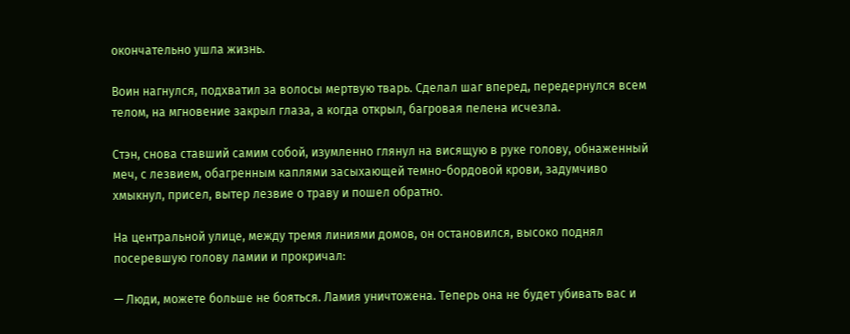окончательно ушла жизнь.

Воин нагнулся, подхватил за волосы мертвую тварь. Сделал шаг вперед, передернулся всем телом, на мгновение закрыл глаза, а когда открыл, багровая пелена исчезла.

Стэн, снова ставший самим собой, изумленно глянул на висящую в руке голову, обнаженный меч, с лезвием, обагренным каплями засыхающей темно-бордовой крови, задумчиво хмыкнул, присел, вытер лезвие о траву и пошел обратно.

На центральной улице, между тремя линиями домов, он остановился, высоко поднял посеревшую голову ламии и прокричал:

— Люди, можете больше не бояться. Ламия уничтожена. Теперь она не будет убивать вас и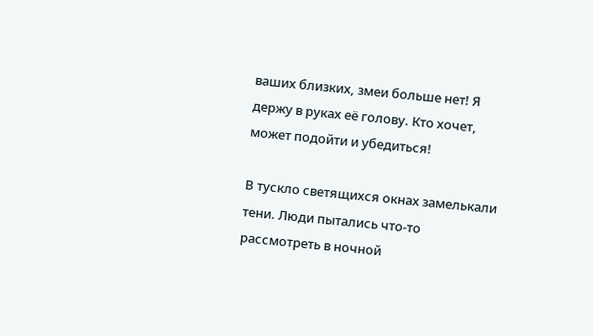ваших близких, змеи больше нет! Я держу в руках её голову. Кто хочет, может подойти и убедиться!

В тускло светящихся окнах замелькали тени. Люди пытались что-то рассмотреть в ночной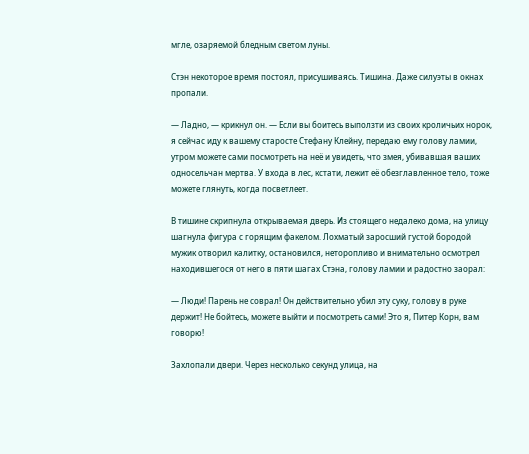мгле, озаряемой бледным светом луны.

Стэн некоторое время постоял, присушиваясь. Тишина. Даже силуэты в окнах пропали.

— Ладно, — крикнул он. — Если вы боитесь выползти из своих кроличьих норок, я сейчас иду к вашему старосте Стефану Клейну, передаю ему голову ламии, утром можете сами посмотреть на неё и увидеть, что змея, убивавшая ваших односельчан мертва. У входа в лес, кстати, лежит её обезглавленное тело, тоже можете глянуть, когда посветлеет.

В тишине скрипнула открываемая дверь. Из стоящего недалеко дома, на улицу шагнула фигура с горящим факелом. Лохматый заросший густой бородой мужик отворил калитку, остановился, неторопливо и внимательно осмотрел находившегося от него в пяти шагах Стэна, голову ламии и радостно заорал:

— Люди! Парень не соврал! Он действительно убил эту суку, голову в руке держит! Не бойтесь, можете выйти и посмотреть сами! Это я, Питер Корн, вам говорю!

Захлопали двери. Через несколько секунд улица, на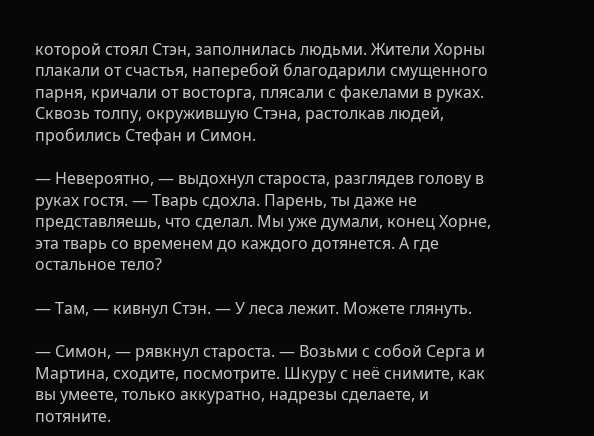которой стоял Стэн, заполнилась людьми. Жители Хорны плакали от счастья, наперебой благодарили смущенного парня, кричали от восторга, плясали с факелами в руках. Сквозь толпу, окружившую Стэна, растолкав людей, пробились Стефан и Симон.

— Невероятно, — выдохнул староста, разглядев голову в руках гостя. — Тварь сдохла. Парень, ты даже не представляешь, что сделал. Мы уже думали, конец Хорне, эта тварь со временем до каждого дотянется. А где остальное тело?

— Там, — кивнул Стэн. — У леса лежит. Можете глянуть.

— Симон, — рявкнул староста. — Возьми с собой Серга и Мартина, сходите, посмотрите. Шкуру с неё снимите, как вы умеете, только аккуратно, надрезы сделаете, и потяните.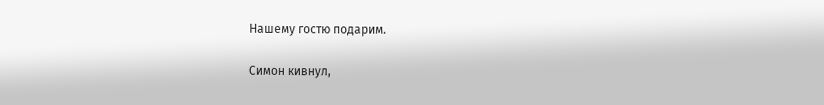Нашему гостю подарим.

Симон кивнул,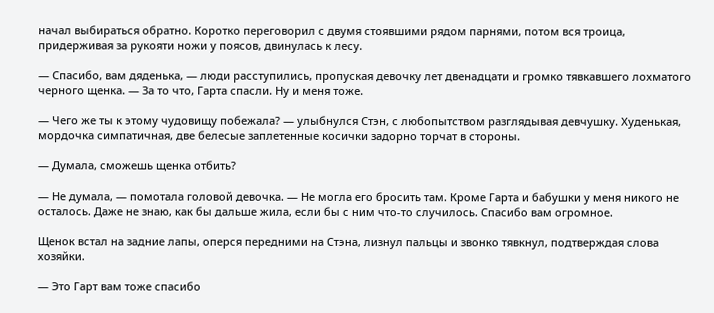начал выбираться обратно. Коротко переговорил с двумя стоявшими рядом парнями, потом вся троица, придерживая за рукояти ножи у поясов, двинулась к лесу.

— Спасибо, вам дяденька, — люди расступились, пропуская девочку лет двенадцати и громко тявкавшего лохматого черного щенка. — За то что, Гарта спасли. Ну и меня тоже.

— Чего же ты к этому чудовищу побежала? — улыбнулся Стэн, с любопытством разглядывая девчушку. Худенькая, мордочка симпатичная, две белесые заплетенные косички задорно торчат в стороны.

— Думала, сможешь щенка отбить?

— Не думала, — помотала головой девочка. — Не могла его бросить там. Кроме Гарта и бабушки у меня никого не осталось. Даже не знаю, как бы дальше жила, если бы с ним что-то случилось. Спасибо вам огромное.

Щенок встал на задние лапы, оперся передними на Стэна, лизнул пальцы и звонко тявкнул, подтверждая слова хозяйки.

— Это Гарт вам тоже спасибо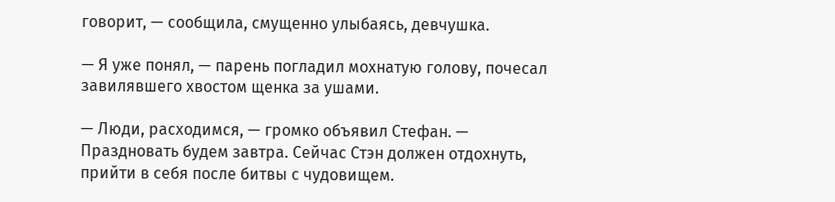говорит, — сообщила, смущенно улыбаясь, девчушка.

— Я уже понял, — парень погладил мохнатую голову, почесал завилявшего хвостом щенка за ушами.

— Люди, расходимся, — громко объявил Стефан. — Праздновать будем завтра. Сейчас Стэн должен отдохнуть, прийти в себя после битвы с чудовищем.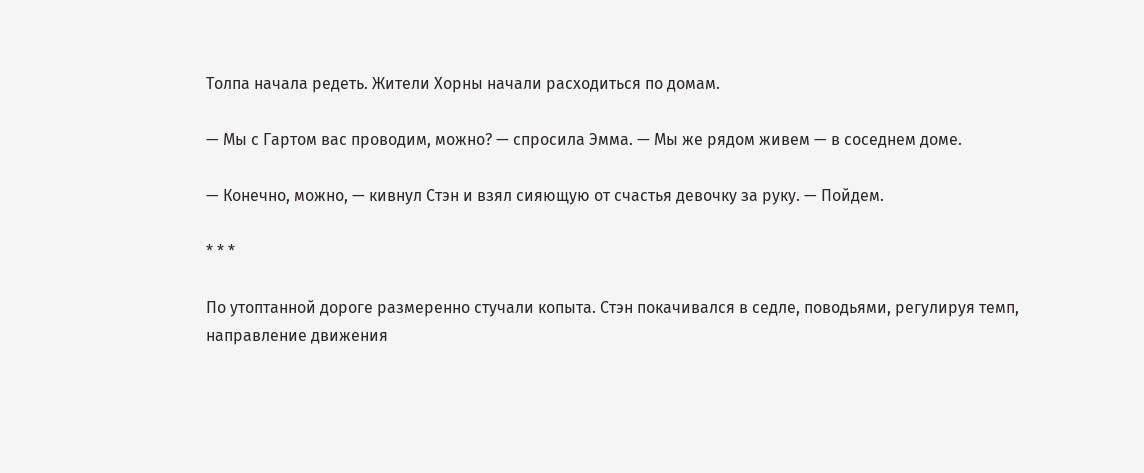Толпа начала редеть. Жители Хорны начали расходиться по домам.

— Мы с Гартом вас проводим, можно? — спросила Эмма. — Мы же рядом живем — в соседнем доме.

— Конечно, можно, — кивнул Стэн и взял сияющую от счастья девочку за руку. — Пойдем.

* * *

По утоптанной дороге размеренно стучали копыта. Стэн покачивался в седле, поводьями, регулируя темп, направление движения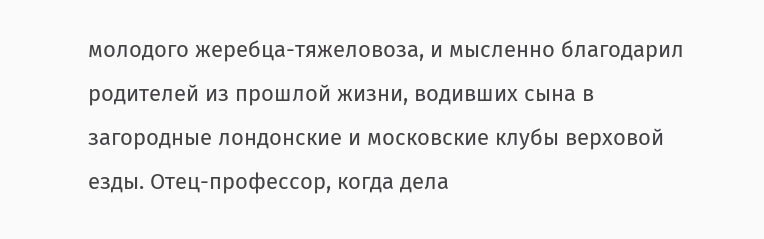молодого жеребца-тяжеловоза, и мысленно благодарил родителей из прошлой жизни, водивших сына в загородные лондонские и московские клубы верховой езды. Отец-профессор, когда дела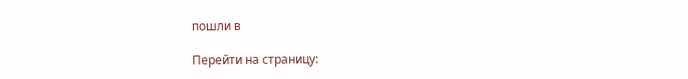пошли в

Перейти на страницу: